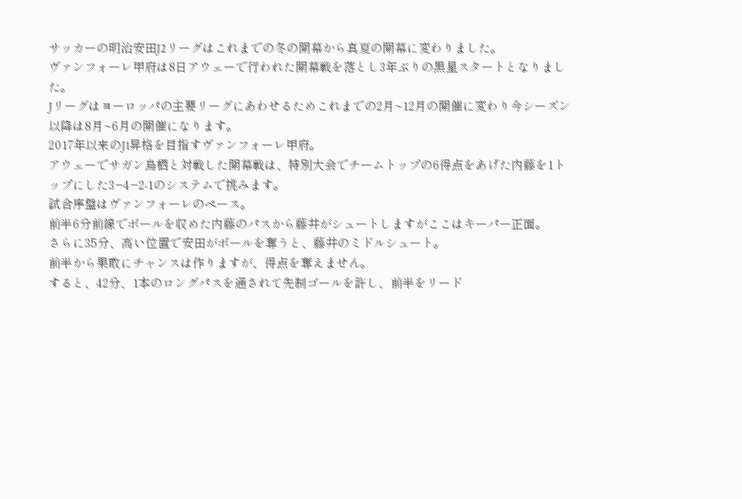サッカーの明治安田J2リーグはこれまでの冬の開幕から真夏の開幕に変わりました。
ヴァンフォーレ甲府は8日アウェーで行われた開幕戦を落とし3年ぶりの黒星スタートとなりました。
Jリーグはヨーロッパの主要リーグにあわせるためこれまでの2月~12月の開催に変わり今シーズン以降は8月~6月の開催になります。
2017年以来のJ1昇格を目指すヴァンフォーレ甲府。
アウェーでサガン鳥栖と対戦した開幕戦は、特別大会でチームトップの6得点をあげた内藤を1トップにした3−4−2-1のシステムで挑みます。
試合序盤はヴァンフォーレのペース。
前半6分前線でボールを収めた内藤のパスから藤井がシュートしますがここはキーパー正面。
さらに35分、高い位置で安田がボールを奪うと、藤井のミドルシュート。
前半から果敢にチャンスは作りますが、得点を奪えません。
すると、42分、1本のロングパスを通されて先制ゴールを許し、前半をリード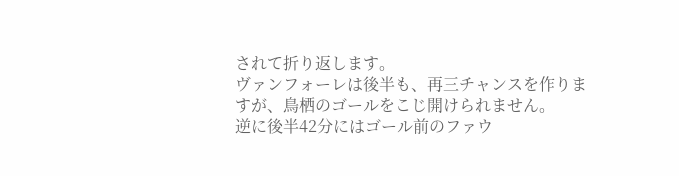されて折り返します。
ヴァンフォーレは後半も、再三チャンスを作りますが、鳥栖のゴールをこじ開けられません。
逆に後半42分にはゴール前のファウ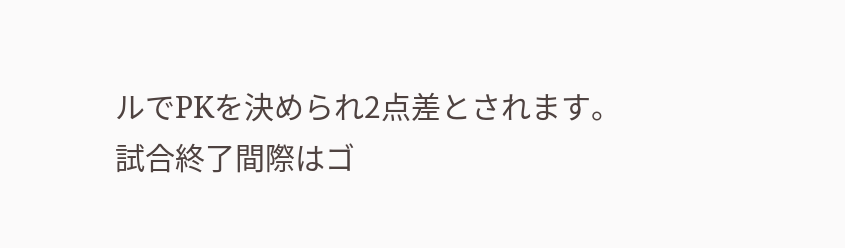ルでPKを決められ2点差とされます。
試合終了間際はゴ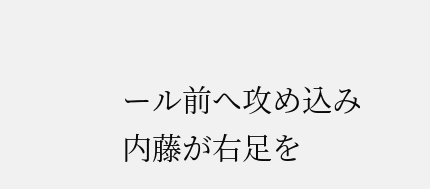ール前へ攻め込み内藤が右足を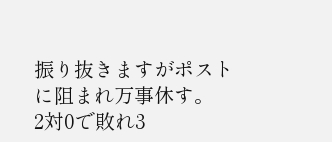振り抜きますがポストに阻まれ万事休す。
2対0で敗れ3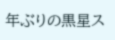年ぶりの黒星ス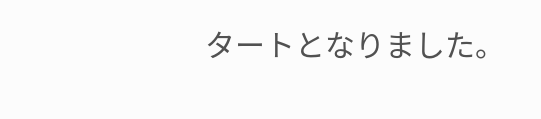タートとなりました。